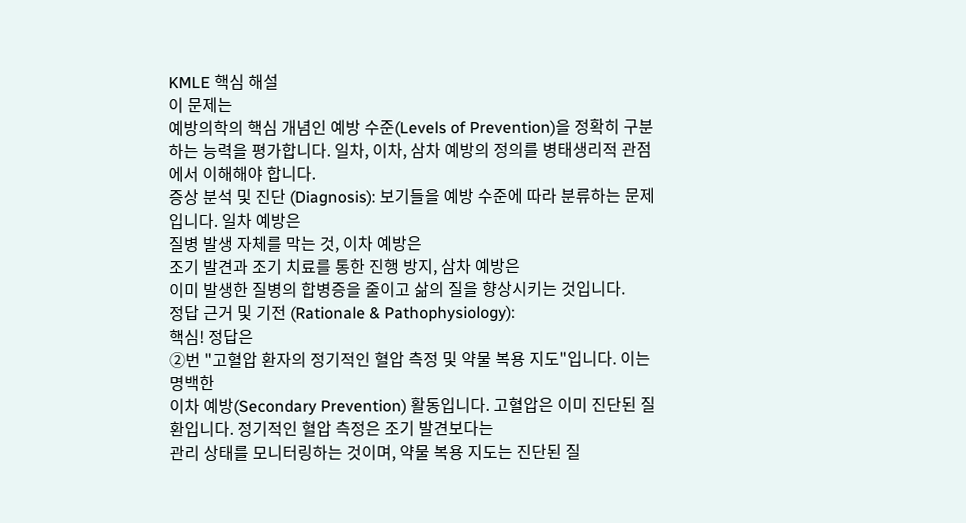KMLE 핵심 해설
이 문제는
예방의학의 핵심 개념인 예방 수준(Levels of Prevention)을 정확히 구분하는 능력을 평가합니다. 일차, 이차, 삼차 예방의 정의를 병태생리적 관점에서 이해해야 합니다.
증상 분석 및 진단 (Diagnosis): 보기들을 예방 수준에 따라 분류하는 문제입니다. 일차 예방은
질병 발생 자체를 막는 것, 이차 예방은
조기 발견과 조기 치료를 통한 진행 방지, 삼차 예방은
이미 발생한 질병의 합병증을 줄이고 삶의 질을 향상시키는 것입니다.
정답 근거 및 기전 (Rationale & Pathophysiology):
핵심! 정답은
②번 "고혈압 환자의 정기적인 혈압 측정 및 약물 복용 지도"입니다. 이는 명백한
이차 예방(Secondary Prevention) 활동입니다. 고혈압은 이미 진단된 질환입니다. 정기적인 혈압 측정은 조기 발견보다는
관리 상태를 모니터링하는 것이며, 약물 복용 지도는 진단된 질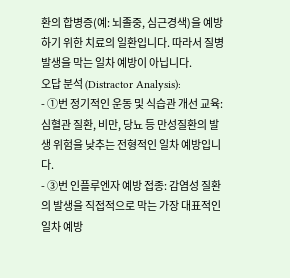환의 합병증(예: 뇌졸중, 심근경색)을 예방하기 위한 치료의 일환입니다. 따라서 질병 발생을 막는 일차 예방이 아닙니다.
오답 분석 (Distractor Analysis):
- ①번 정기적인 운동 및 식습관 개선 교육: 심혈관 질환, 비만, 당뇨 등 만성질환의 발생 위험을 낮추는 전형적인 일차 예방입니다.
- ③번 인플루엔자 예방 접종: 감염성 질환의 발생을 직접적으로 막는 가장 대표적인 일차 예방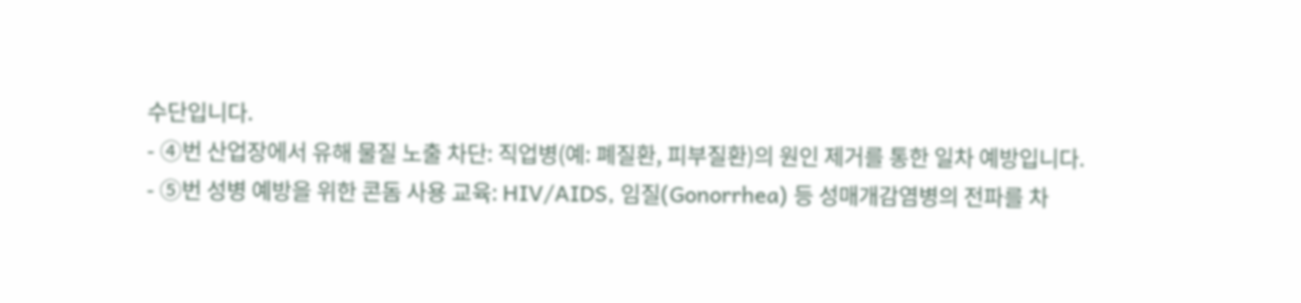수단입니다.
- ④번 산업장에서 유해 물질 노출 차단: 직업병(예: 폐질환, 피부질환)의 원인 제거를 통한 일차 예방입니다.
- ⑤번 성병 예방을 위한 콘돔 사용 교육: HIV/AIDS, 임질(Gonorrhea) 등 성매개감염병의 전파를 차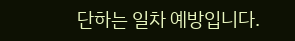단하는 일차 예방입니다.